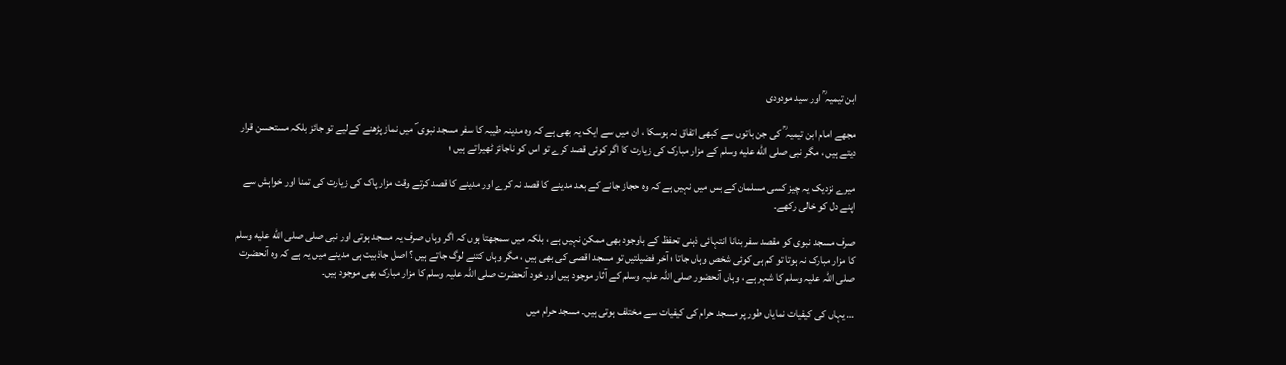ابن تیمیہ ؒ اور سید مودودی

مجھے امام ابن تیمیہ ؒ کی جن باتوں سے کبھی اتفاق نہ ہوسکا ، ان میں سے ایک یہ بھی ہے کہ وہ مدینہ طیبہ کا سفر مسجد نبوی ؐ میں نماز پڑھنے کےلیے تو جائز بلکہ مستحسن قرار دیتے ہیں ، مگر نبی صلى الله عليه وسلم کے مزار مبارک کی زیارت کا اگر کوئی قصد کرے تو اس کو ناجائز ٹھیراتے ہیں ؛

میرے نزدیک یہ چیز کسی مسلمان کے بس میں نہیں ہے کہ وہ حجاز جانے کے بعد مدینے کا قصد نہ کرے اور مدینے کا قصد کرتے وقت مزار پاک کی زیارت کی تمنا اور خواہش سے اپنے دل کو خالی رکھے۔

صرف مسجد نبوی کو مقصد سفر بنانا انتہائی ذہنی تحفظ کے باوجود بھی ممکن نہیں ہے ، بلکہ میں سمجھتا ہوں کہ اگر وہاں صرف یہ مسجد ہوتی اور نبی صلی صلى الله عليه وسلم کا مزار مبارک نہ ہوتا تو کم ہی کوئی شخص وہاں جاتا ؛ آخر فضیلتیں تو مسجد اقصی کی بھی ہیں ، مگر وہاں کتنے لوگ جاتے ہیں ؟ اصل جاذبیت ہی مدینے میں یہ ہے کہ وہ آنحضرت صلی اللہ علیہ وسلم کا شہر ہے ، وہاں آنحضور صلی اللہ علیہ وسلم کے آثار موجود ہیں اور خود آنحضرت صلی اللہ علیہ وسلم کا مزار مبارک بھی موجود ہیں۔

… یہاں کی کیفیات نمایاں طور پر مسجد حرام کی کیفیات سے مختلف ہوتی ہیں۔ مسجد حرام میں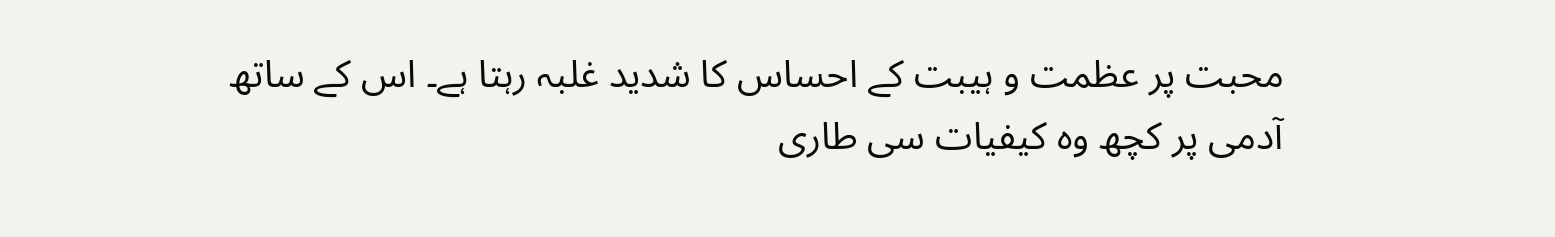محبت پر عظمت و ہیبت کے احساس کا شدید غلبہ رہتا ہے۔ اس کے ساتھ آدمی پر کچھ وہ کیفیات سی طاری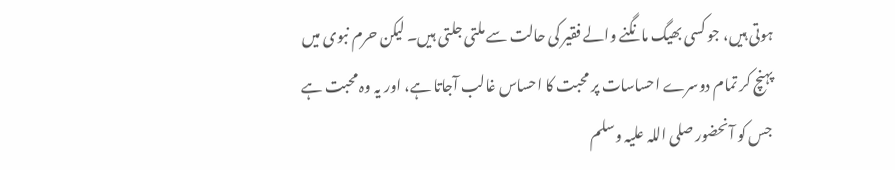ہوتی ہیں، جو کسی بھیگ مانگنے والے فقیر کی حالت سے ملتی جلتی ہیں۔ لیکن حرم نبوی میں پہنچ کر تمام دوسرے احساسات پر محبت کا احساس غالب آجاتا ہے، اور یہ وہ محبت ہے جس کو آنحضور صلی اللہ علیہ وسلم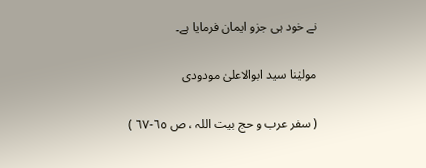نے خود ہی جزو ایمان فرمایا ہے۔

مولیٰنا سید ابوالاعلیٰ مودودی

( سفر عرب و حج بیت اللہ ، ص ٦٥-٦٧ )